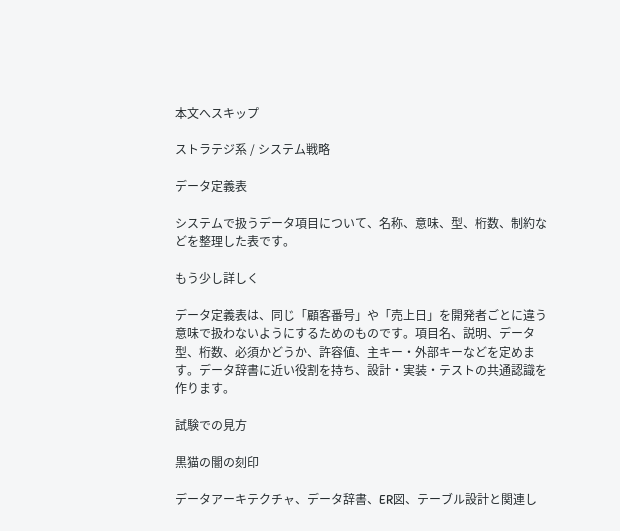本文へスキップ

ストラテジ系 / システム戦略

データ定義表

システムで扱うデータ項目について、名称、意味、型、桁数、制約などを整理した表です。

もう少し詳しく

データ定義表は、同じ「顧客番号」や「売上日」を開発者ごとに違う意味で扱わないようにするためのものです。項目名、説明、データ型、桁数、必須かどうか、許容値、主キー・外部キーなどを定めます。データ辞書に近い役割を持ち、設計・実装・テストの共通認識を作ります。

試験での見方

黒猫の闇の刻印

データアーキテクチャ、データ辞書、ER図、テーブル設計と関連し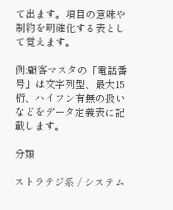て出ます。項目の意味や制約を明確化する表として覚えます。

例:顧客マスタの「電話番号」は文字列型、最大15桁、ハイフン有無の扱いなどをデータ定義表に記載します。

分類

ストラテジ系 / システム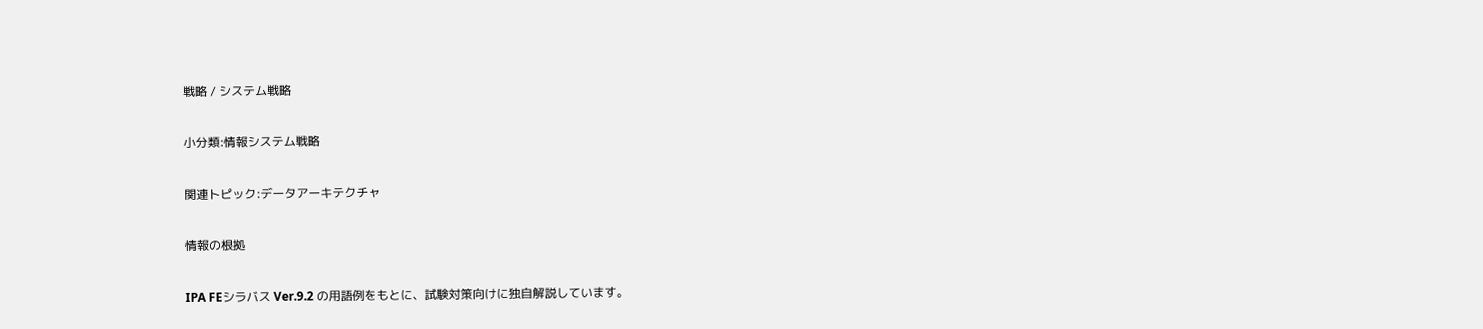戦略 / システム戦略

小分類:情報システム戦略

関連トピック:データアーキテクチャ

情報の根拠

IPA FEシラバス Ver.9.2 の用語例をもとに、試験対策向けに独自解説しています。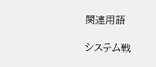関連用語

システム戦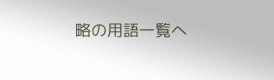略の用語一覧へ